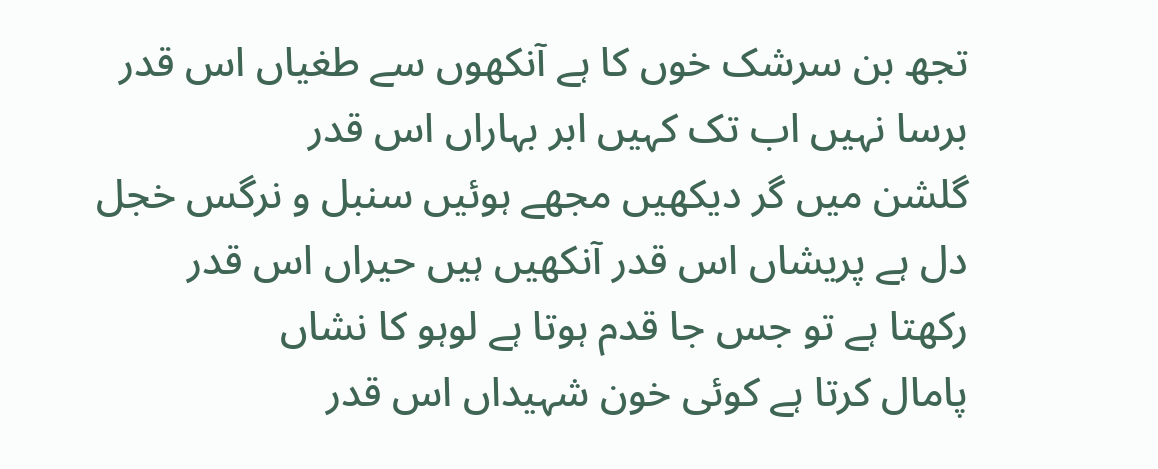تجھ بن سرشک خوں کا ہے آنکھوں سے طغیاں اس قدر
برسا نہیں اب تک کہیں ابر بہاراں اس قدر
گلشن میں گر دیکھیں مجھے ہوئیں سنبل و نرگس خجل
دل ہے پریشاں اس قدر آنکھیں ہیں حیراں اس قدر
رکھتا ہے تو جس جا قدم ہوتا ہے لوہو کا نشاں
پامال کرتا ہے کوئی خون شہیداں اس قدر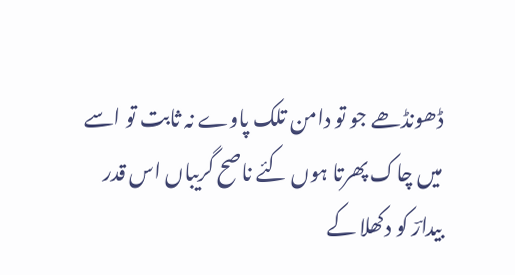ڈھونڈھے جو تو دامن تلک پاوے نہ ثابت تو اسے
میں چاک پھرتا ہوں کئے ناصح گریباں اس قدر
بیدارؔ کو دکھلا کے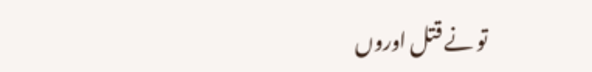تو نے قتل اوروں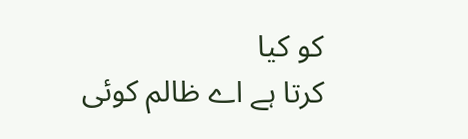کو کیا
کرتا ہے اے ظالم کوئی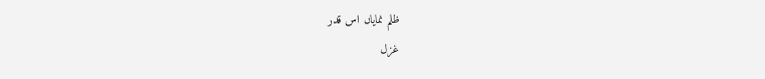ظلم نمایاں اس قدر
غزل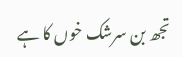تجھ بن سرشک خوں کا ہے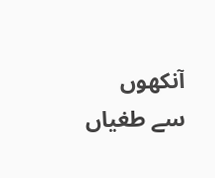آنکھوں سے طغیاں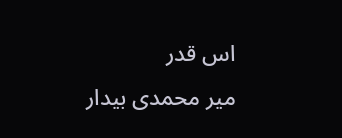اس قدر
میر محمدی بیدار